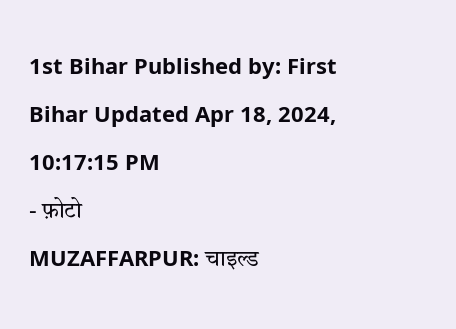1st Bihar Published by: First Bihar Updated Apr 18, 2024, 10:17:15 PM
- फ़ोटो
MUZAFFARPUR: चाइल्ड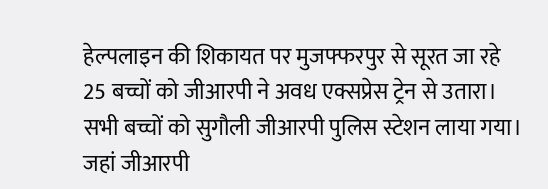हेल्पलाइन की शिकायत पर मुजफ्फरपुर से सूरत जा रहे 25 बच्चों को जीआरपी ने अवध एक्सप्रेस ट्रेन से उतारा। सभी बच्चों को सुगौली जीआरपी पुलिस स्टेशन लाया गया। जहां जीआरपी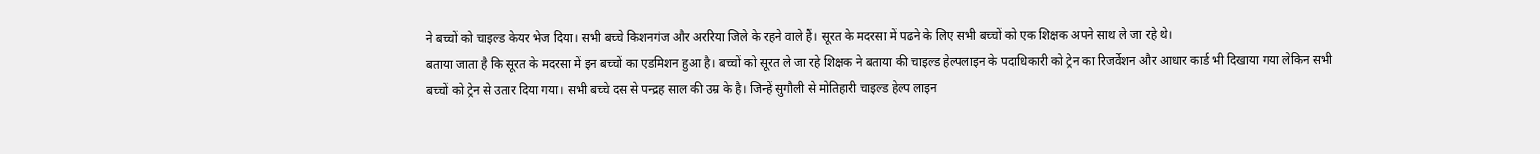ने बच्चों को चाइल्ड केयर भेज दिया। सभी बच्चे किशनगंज और अररिया जिले के रहने वाले हैं। सूरत के मदरसा में पढने के लिए सभी बच्चों को एक शिक्षक अपने साथ ले जा रहे थे।
बताया जाता है कि सूरत के मदरसा में इन बच्चों का एडमिशन हुआ है। बच्चों को सूरत ले जा रहे शिक्षक ने बताया की चाइल्ड हेल्पलाइन के पदाधिकारी को ट्रेन का रिजर्वेशन और आधार कार्ड भी दिखाया गया लेकिन सभी बच्चों को ट्रेन से उतार दिया गया। सभी बच्चे दस से पन्द्रह साल की उम्र के है। जिन्हें सुगौली से मोतिहारी चाइल्ड हेल्प लाइन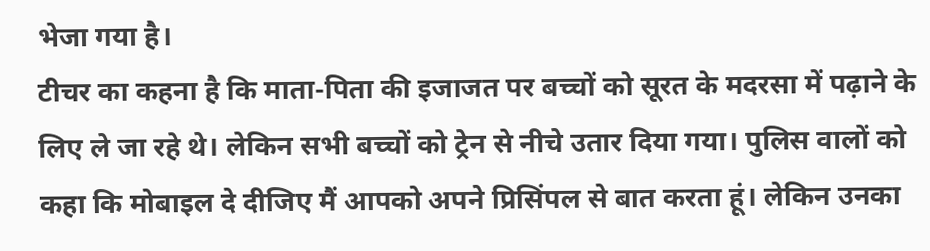भेजा गया है।
टीचर का कहना है कि माता-पिता की इजाजत पर बच्चों को सूरत के मदरसा में पढ़ाने के लिए ले जा रहे थे। लेकिन सभी बच्चों को ट्रेन से नीचे उतार दिया गया। पुलिस वालों को कहा कि मोबाइल दे दीजिए मैं आपको अपने प्रिसिंपल से बात करता हूं। लेकिन उनका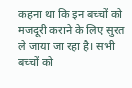कहना था कि इन बच्चों को मजदूरी कराने के लिए सुरत ले जाया जा रहा है। सभी बच्चों को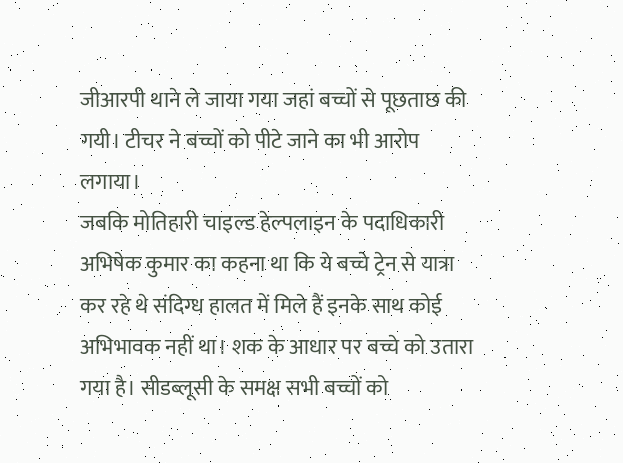जीआरपी थाने ले जाया गया जहां बच्चों से पूछताछ की गयी। टीचर ने बच्चों को पीटे जाने का भी आरोप लगाया।
जबकि मोतिहारी चाइल्ड हेल्पलाइन के पदाधिकारी अभिषेक कुमार का कहना था कि ये बच्चे ट्रेन से यात्रा कर रहे थे संदिग्ध हालत में मिले हैं इनके साथ कोई अभिभावक नहीं था। शक के आधार पर बच्चे को उतारा गया है। सीडब्लूसी के समक्ष सभी बच्चों को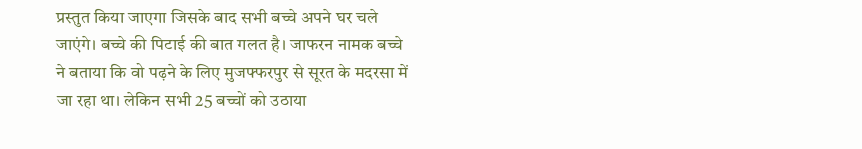प्रस्तुत किया जाएगा जिसके बाद सभी बच्चे अपने घर चले जाएंगे। बच्चे की पिटाई की बात गलत है। जाफरन नामक बच्चे ने बताया कि वो पढ़ने के लिए मुजफ्फरपुर से सूरत के मदरसा में जा रहा था। लेकिन सभी 25 बच्चों को उठाया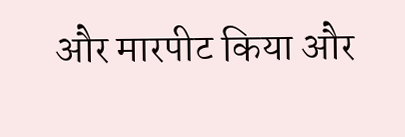और मारपीट किया और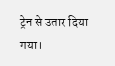ट्रेन से उतार दिया गया।